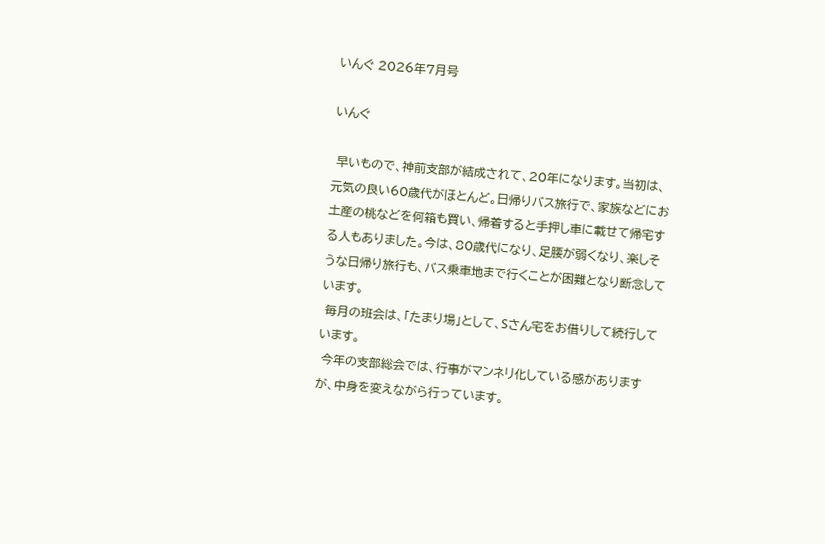いんぐ 2026年7月号

いんぐ

 早いもので、神前支部が結成されて、20年になります。当初は、元気の良い60歳代がほとんど。日帰りバス旅行で、家族などにお土産の桃などを何箱も買い、帰着すると手押し車に載せて帰宅する人もありました。今は、80歳代になり、足腰が弱くなり、楽しそうな日帰り旅行も、バス乗車地まで行くことが困難となり断念しています。
 毎月の班会は、「たまり場」として、Sさん宅をお借りして続行しています。
 今年の支部総会では、行事がマンネリ化している感がありますが、中身を変えながら行っています。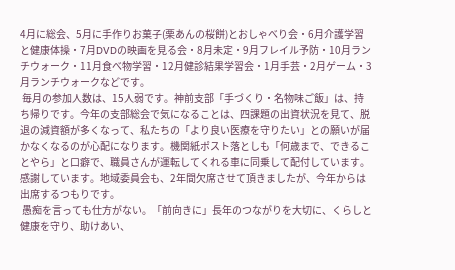4月に総会、5月に手作りお菓子(栗あんの桜餅)とおしゃべり会・6月介護学習と健康体操・7月DVDの映画を見る会・8月未定・9月フレイル予防・10月ランチウォーク・11月食べ物学習・12月健診結果学習会・1月手芸・2月ゲーム・3月ランチウォークなどです。
 毎月の参加人数は、15人弱です。神前支部「手づくり・名物味ご飯」は、持ち帰りです。今年の支部総会で気になることは、四課題の出資状況を見て、脱退の減資額が多くなって、私たちの「より良い医療を守りたい」との願いが届かなくなるのが心配になります。機関紙ポスト落としも「何歳まで、できることやら」と口癖で、職員さんが運転してくれる車に同乗して配付しています。感謝しています。地域委員会も、2年間欠席させて頂きましたが、今年からは出席するつもりです。
 愚痴を言っても仕方がない。「前向きに」長年のつながりを大切に、くらしと健康を守り、助けあい、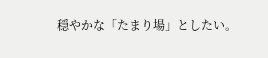穏やかな「たまり場」としたい。